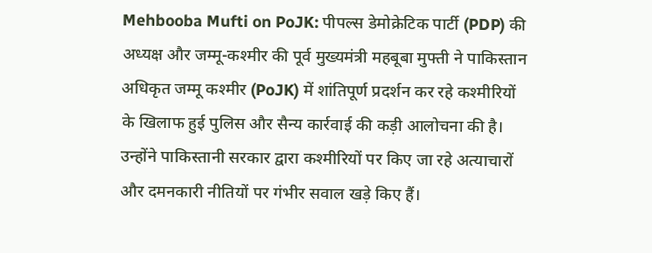Mehbooba Mufti on PoJK: पीपल्स डेमोक्रेटिक पार्टी (PDP) की अध्यक्ष और जम्मू-कश्मीर की पूर्व मुख्यमंत्री महबूबा मुफ्ती ने पाकिस्तान अधिकृत जम्मू कश्मीर (PoJK) में शांतिपूर्ण प्रदर्शन कर रहे कश्मीरियों के खिलाफ हुई पुलिस और सैन्य कार्रवाई की कड़ी आलोचना की है। उन्होंने पाकिस्तानी सरकार द्वारा कश्मीरियों पर किए जा रहे अत्याचारों और दमनकारी नीतियों पर गंभीर सवाल खड़े किए हैं।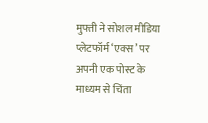मुफ्ती ने सोशल मीडिया प्लेटफॉर्म ‘एक्स’ पर अपनी एक पोस्ट के माध्यम से चिंता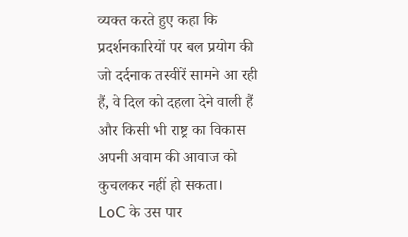व्यक्त करते हुए कहा कि प्रदर्शनकारियों पर बल प्रयोग की जो दर्दनाक तस्वीरें सामने आ रही हैं, वे दिल को दहला देने वाली हैं और किसी भी राष्ट्र का विकास अपनी अवाम की आवाज को कुचलकर नहीं हो सकता।
LoC के उस पार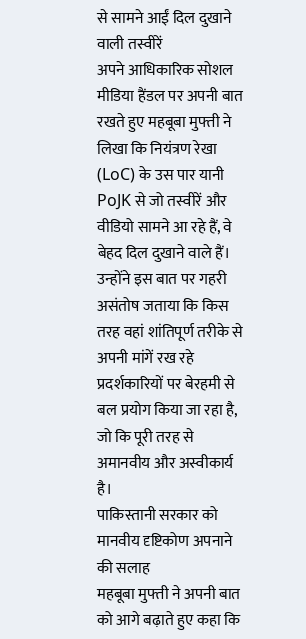से सामने आईं दिल दुखाने वाली तस्वीरें
अपने आधिकारिक सोशल मीडिया हैंडल पर अपनी बात रखते हुए महबूबा मुफ्ती ने लिखा कि नियंत्रण रेखा (LoC) के उस पार यानी PoJK से जो तस्वीरें और वीडियो सामने आ रहे हैं, वे बेहद दिल दुखाने वाले हैं। उन्होंने इस बात पर गहरी असंतोष जताया कि किस तरह वहां शांतिपूर्ण तरीके से अपनी मांगें रख रहे प्रदर्शकारियों पर बेरहमी से बल प्रयोग किया जा रहा है, जो कि पूरी तरह से अमानवीय और अस्वीकार्य है।
पाकिस्तानी सरकार को मानवीय दृष्टिकोण अपनाने की सलाह
महबूबा मुफ्ती ने अपनी बात को आगे बढ़ाते हुए कहा कि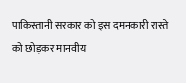पाकिस्तानी सरकार को इस दमनकारी रास्ते को छोड़कर मानवीय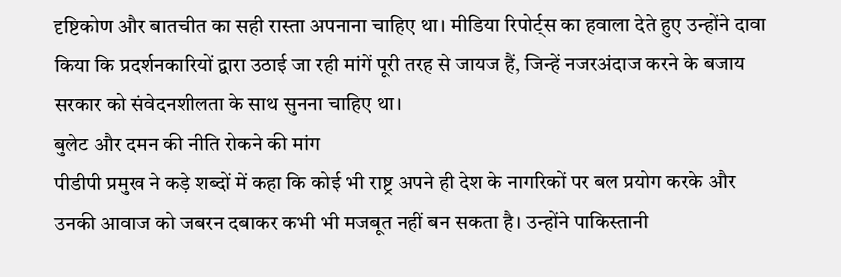दृष्टिकोण और बातचीत का सही रास्ता अपनाना चाहिए था। मीडिया रिपोर्ट्स का हवाला देते हुए उन्होंने दावा किया कि प्रदर्शनकारियों द्वारा उठाई जा रही मांगें पूरी तरह से जायज हैं, जिन्हें नजरअंदाज करने के बजाय सरकार को संवेदनशीलता के साथ सुनना चाहिए था।
बुलेट और दमन की नीति रोकने की मांग
पीडीपी प्रमुख ने कड़े शब्दों में कहा कि कोई भी राष्ट्र अपने ही देश के नागरिकों पर बल प्रयोग करके और उनकी आवाज को जबरन दबाकर कभी भी मजबूत नहीं बन सकता है। उन्होंने पाकिस्तानी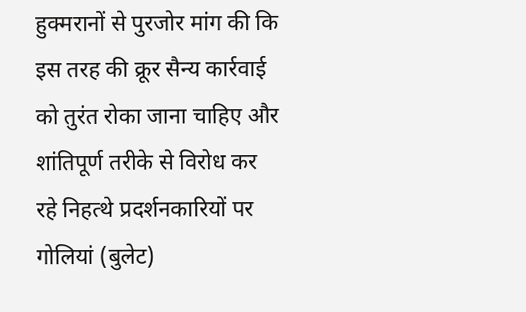हुक्मरानों से पुरजोर मांग की कि इस तरह की क्रूर सैन्य कार्रवाई को तुरंत रोका जाना चाहिए और शांतिपूर्ण तरीके से विरोध कर रहे निहत्थे प्रदर्शनकारियों पर गोलियां (बुलेट)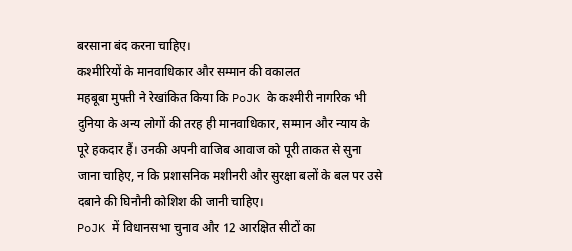बरसाना बंद करना चाहिए।
कश्मीरियों के मानवाधिकार और सम्मान की वकालत
महबूबा मुफ्ती ने रेखांकित किया कि PoJK के कश्मीरी नागरिक भी दुनिया के अन्य लोगों की तरह ही मानवाधिकार, सम्मान और न्याय के पूरे हकदार हैं। उनकी अपनी वाजिब आवाज को पूरी ताकत से सुना जाना चाहिए, न कि प्रशासनिक मशीनरी और सुरक्षा बलों के बल पर उसे दबाने की घिनौनी कोशिश की जानी चाहिए।
PoJK में विधानसभा चुनाव और 12 आरक्षित सीटों का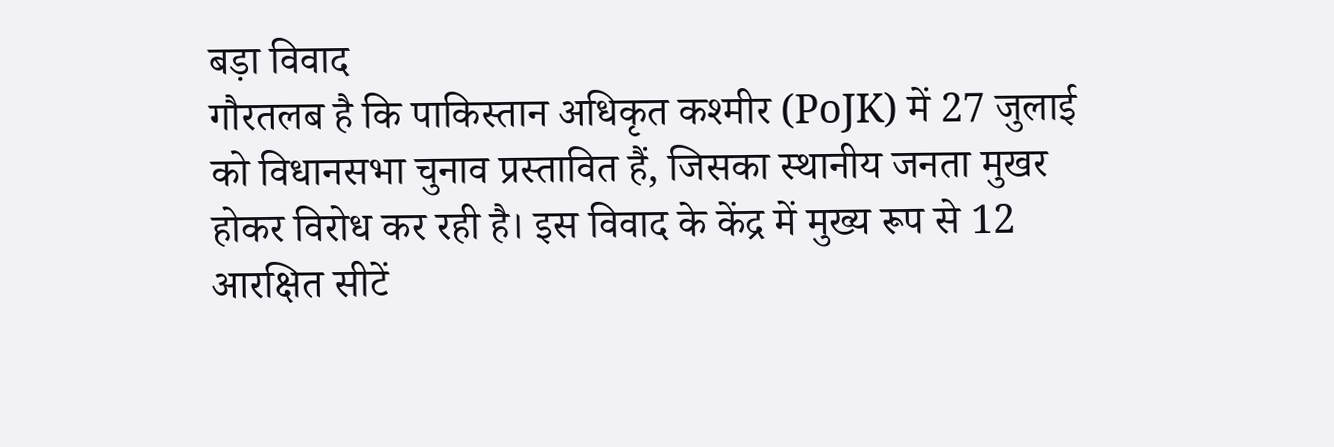बड़ा विवाद
गौरतलब है कि पाकिस्तान अधिकृत कश्मीर (PoJK) में 27 जुलाई को विधानसभा चुनाव प्रस्तावित हैं, जिसका स्थानीय जनता मुखर होकर विरोध कर रही है। इस विवाद के केंद्र में मुख्य रूप से 12 आरक्षित सीटें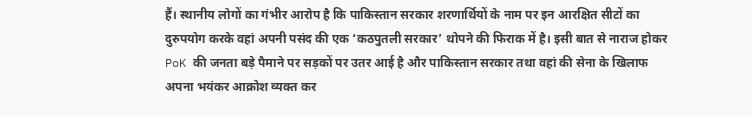हैं। स्थानीय लोगों का गंभीर आरोप है कि पाकिस्तान सरकार शरणार्थियों के नाम पर इन आरक्षित सीटों का दुरुपयोग करके वहां अपनी पसंद की एक ‘कठपुतली सरकार’ थोपने की फिराक में है। इसी बात से नाराज होकर PoK की जनता बड़े पैमाने पर सड़कों पर उतर आई है और पाकिस्तान सरकार तथा वहां की सेना के खिलाफ अपना भयंकर आक्रोश व्यक्त कर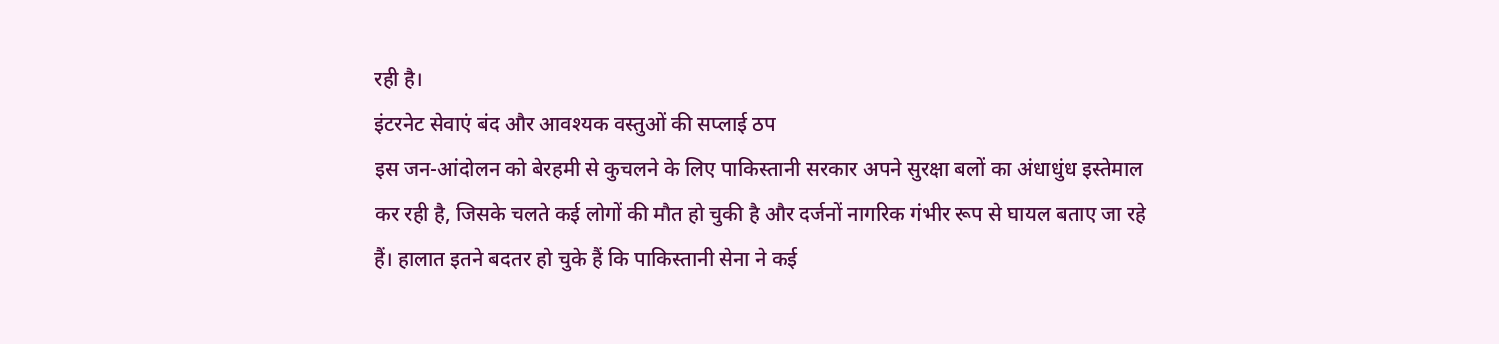रही है।
इंटरनेट सेवाएं बंद और आवश्यक वस्तुओं की सप्लाई ठप
इस जन-आंदोलन को बेरहमी से कुचलने के लिए पाकिस्तानी सरकार अपने सुरक्षा बलों का अंधाधुंध इस्तेमाल कर रही है, जिसके चलते कई लोगों की मौत हो चुकी है और दर्जनों नागरिक गंभीर रूप से घायल बताए जा रहे हैं। हालात इतने बदतर हो चुके हैं कि पाकिस्तानी सेना ने कई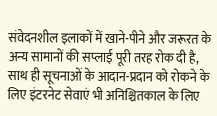संवेदनशील इलाकों में खाने-पीने और जरूरत के अन्य सामानों की सप्लाई पूरी तरह रोक दी है, साथ ही सूचनाओं के आदान-प्रदान को रोकने के लिए इंटरनेट सेवाएं भी अनिश्चितकाल के लिए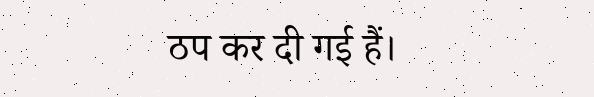ठप कर दी गई हैं।